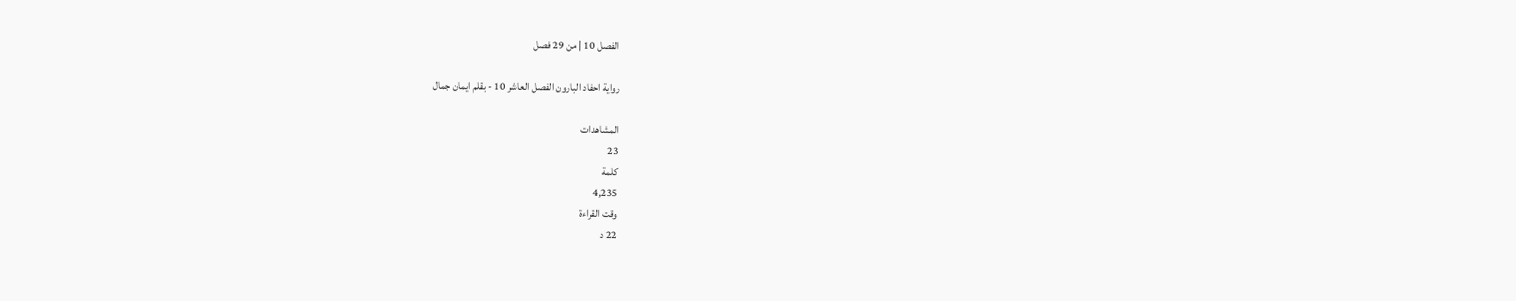الفصل 10 | من 29 فصل

رواية احفاد البارون الفصل العاشر 10 - بقلم ايمان جمال

المشاهدات
23
كلمة
4,235
وقت القراءة
22 د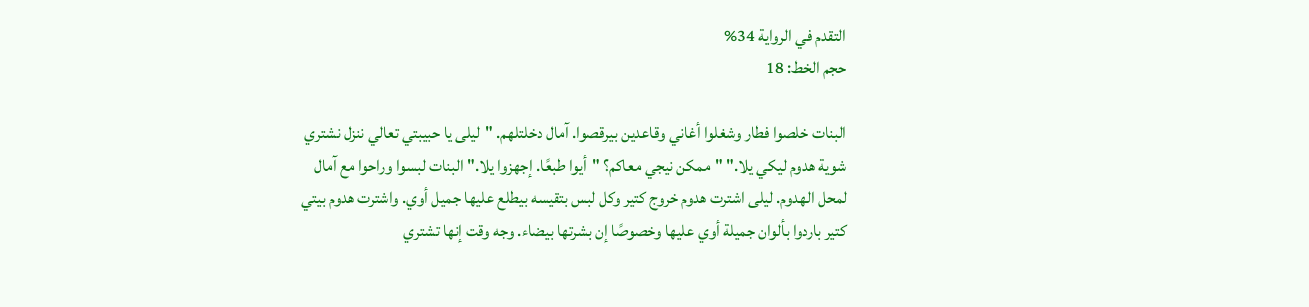التقدم في الرواية 34%
حجم الخط: 18

البنات خلصوا فطار وشغلوا أغاني وقاعدين بيرقصوا. آمال دخلتلهم. "ليلى يا حبيبتي تعالي ننزل نشتري شوية هدوم ليكي يلا." "ممكن نيجي معاكم؟ "أيوا طبعًا. إجهزوا يلا." البنات لبسوا وراحوا مع آمال لمحل الهدوم. ليلى اشترت هدوم خروج كتير وكل لبس بتقيسه بيطلع عليها جميل أوي. واشترت هدوم بيتي كتير باردوا بألوان جميلة أوي عليها وخصوصًا إن بشرتها بيضاء. وجه وقت إنها تشتري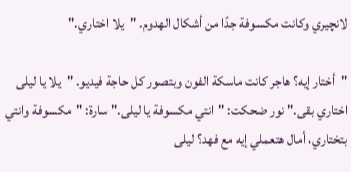لانچيري وكانت مكسوفة جدًا من أشكال الهدوم. "يلا اختاري."

"أختار إيه؟ هاجر كانت ماسكة الفون وبتصور كل حاجة فيديو. "يلا يا ليلى اختاري بقى." نور ضحكت: "انتي مكسوفة يا ليلى." سارة: "مكسوفة وانتي بتختاري، أمال هتعملي إيه مع فهد؟ ليلى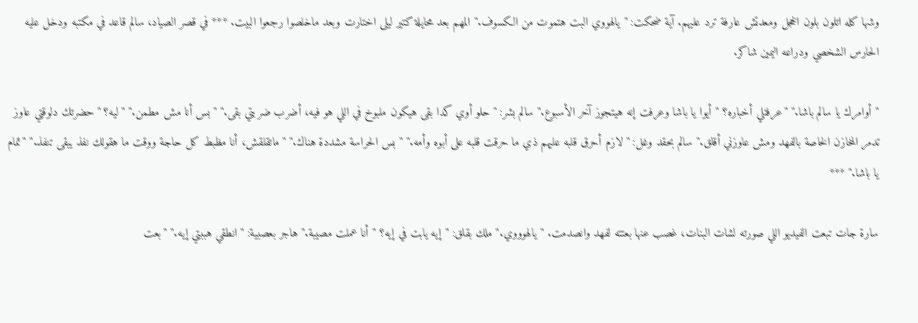وشها كله اتلون بلون الخجل ومعدتش عارفة ترد عليهم. آية ضحكت: "يالهووي البت هتموت من الكسوف." المهم بعد محايلة كتير ليلى اختارت وبعد ماخلصوا رجعوا البيت. *** في قصر الصياد، سالم قاعد في مكتبه ودخل عليه الحارس الشخصي ودراعه اليمين شاكر.

"أوامرك يا سالم باشا." "عرفتلي أخباره؟ "أيوا يا باشا وعرفت إنه هيتجوز آخر الأسبوع." سالم بشر: "حلو أوي كدا بقى هيكون ملبوخ في اللي هو فيه، أضرب ضربتي بقى." "بس أنا مش مطمن." "ليه؟ "حضرتك دلوقتي عاوز تدمر المخازن الخاصة بالفهد ومش عاوزني أقلق." سالم بحقد وغل: "لازم أحرق قلبه عليهم ذي ما حرقت قلبه على أبوه وأمه." "بس الحراسة مشددة هناك." "ماتقلقش، أنا مظبط كل حاجة ووقت ما هقولك نفذ يبقى تنفذ." "تمام يا باشا." ***

سارة جات تبعت الفيديو اللي صورته لشات البنات، غصب عنها بعتته لفهد وانصدمت. "يالهوووي." ملك بقلق: "إيه يابت في إيه؟ "أنا عملت مصيبة." هاجر بعصبية: "انطقي هببتي إيه." "بعت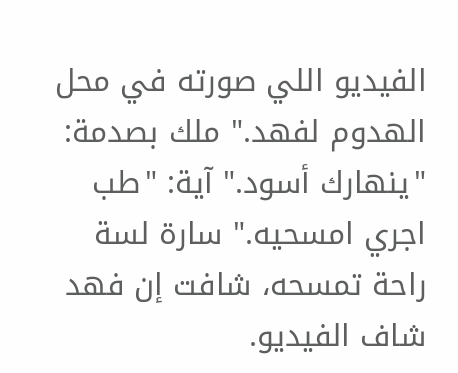الفيديو اللي صورته في محل الهدوم لفهد." ملك بصدمة: "ينهارك أسود." آية: "طب اجري امسحيه." سارة لسة راحة تمسحه، شافت إن فهد شاف الفيديو.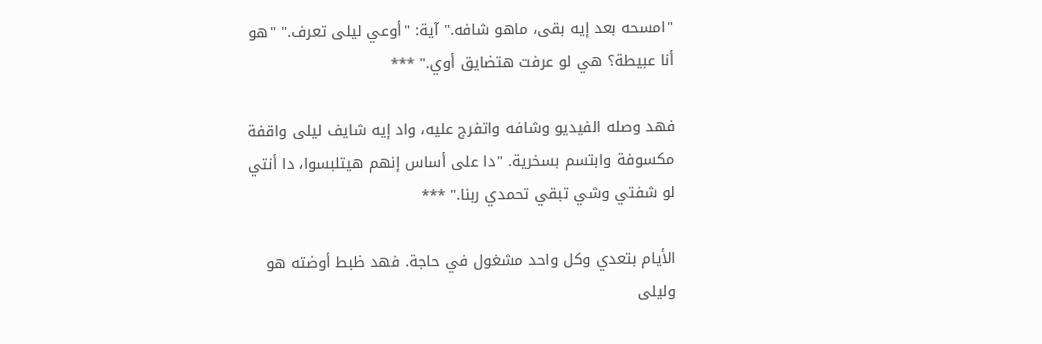"امسحه بعد إيه بقى، ماهو شافه." آية: "أوعي ليلى تعرف." "هو أنا عبيطة؟ هي لو عرفت هتضايق أوي." ***

فهد وصله الفيديو وشافه واتفرج عليه، واد إيه شايف ليلى واقفة مكسوفة وابتسم بسخرية. "دا على أساس إنهم هيتلبسوا، دا أنتي لو شفتي وشي تبقي تحمدي ربنا." ***

الأيام بتعدي وكل واحد مشغول في حاجة. فهد ظبط أوضته هو وليلى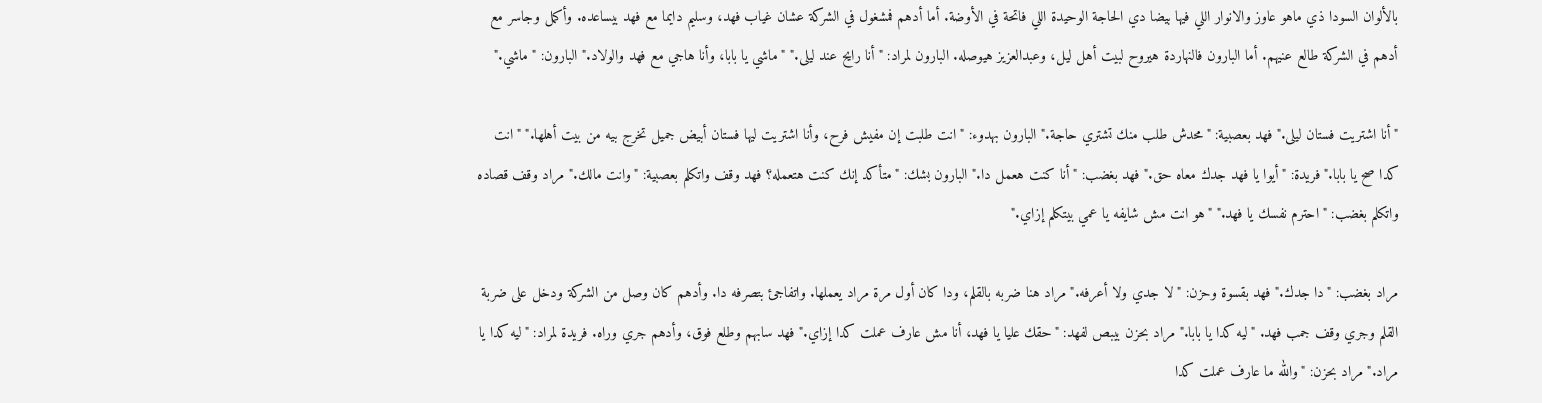بالألوان السودا ذي ماهو عاوز والانوار اللي فيها بيضا دي الحاجة الوحيدة اللي فاتحة في الأوضة. أما أدهم فمشغول في الشركة عشان غياب فهد، وسليم دايما مع فهد بيساعده. وأكمل وجاسر مع أدهم في الشركة طالع عنيهم. أما البارون فالنهاردة هيروح لبيت أهل ليل، وعبدالعزيز هيوصله. البارون لمراد: "أنا رايح عند ليلى." "ماشي يا بابا، وأنا هاجي مع فهد والولاد." البارون: "ماشي."

"أنا اشتريت فستان ليلى." فهد بعصبية: "محدش طلب منك تشتري حاجة." البارون بهدوء: "انت طلبت إن مفيش فرح، وأنا اشتريت ليها فستان أبيض جميل تخرج بيه من بيت أهلها." "انت كدا صح يا بابا." فريدة: "أيوا يا فهد جدك معاه حق." فهد بغضب: "أنا كنت هعمل دا." البارون بشك: "متأكد إنك كنت هتعمله؟ فهد وقف واتكلم بعصبية: "وانت مالك." مراد وقف قصاده واتكلم بغضب: "احترم نفسك يا فهد." "هو انت مش شايفه يا عمي بيتكلم إزاي."

مراد بغضب: "دا جدك." فهد بقسوة وحزن: "لا جدي ولا أعرفه." مراد هنا ضربه بالقلم، ودا كان أول مرة مراد يعملها. واتفاجئ بتصرفه دا. وأدهم كان وصل من الشركة ودخل على ضربة القلم وجري وقف جمب فهد. "ليه كدا يا بابا." مراد بحزن بيبص لفهد: "حقك عليا يا فهد، أنا مش عارف عملت كدا إزاي." فهد سابهم وطلع فوق، وأدهم جري وراه. فريدة لمراد: "ليه كدا يا مراد." مراد بحزن: "والله ما عارف عملت كدا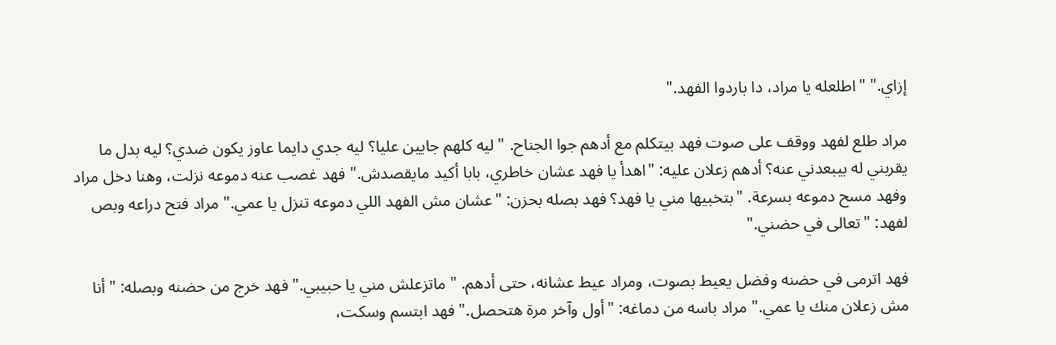إزاي." "اطلعله يا مراد، دا باردوا الفهد."

مراد طلع لفهد ووقف على صوت فهد بيتكلم مع أدهم جوا الجناح. "ليه كلهم جايين عليا؟ ليه جدي دايما عاوز يكون ضدي؟ ليه بدل ما يقربني له بيبعدني عنه؟ أدهم زعلان عليه: "اهدأ يا فهد عشان خاطري، بابا أكيد مايقصدش." فهد غصب عنه دموعه نزلت، وهنا دخل مراد وفهد مسح دموعه بسرعة. "بتخبيها مني يا فهد؟ فهد بصله بحزن: "عشان مش الفهد اللي دموعه تنزل يا عمي." مراد فتح دراعه وبص لفهد: "تعالى في حضني."

فهد اترمى في حضنه وفضل يعيط بصوت، ومراد عيط عشانه، حتى أدهم. "ماتزعلش مني يا حبيبي." فهد خرج من حضنه وبصله: "أنا مش زعلان منك يا عمي." مراد باسه من دماغه: "أول وآخر مرة هتحصل." فهد ابتسم وسكت،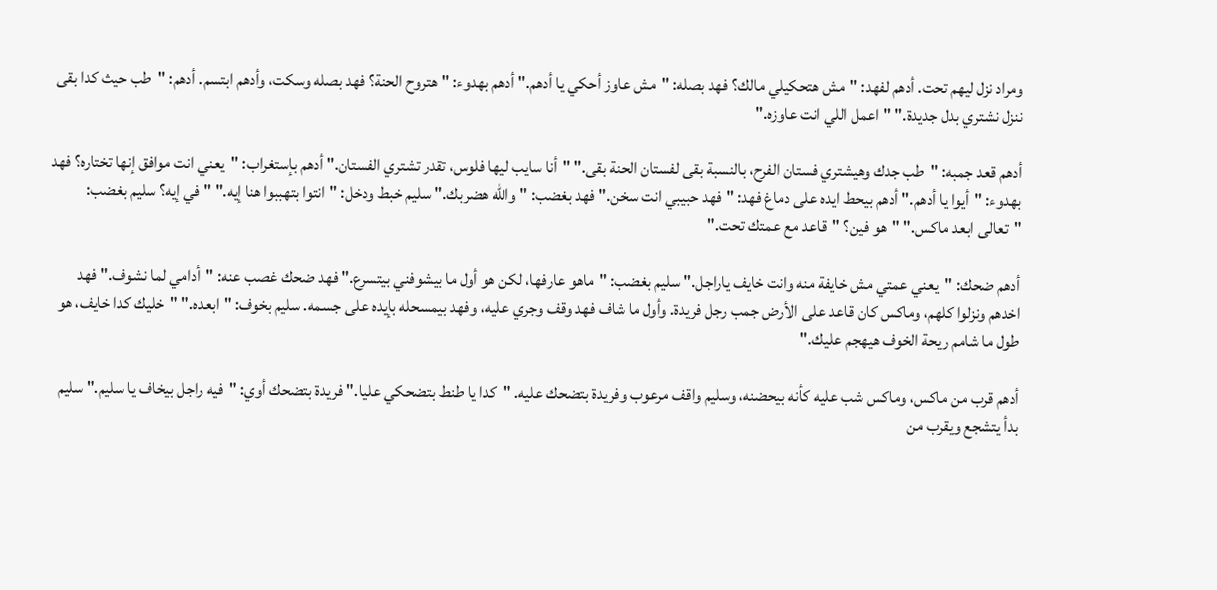ومراد نزل ليهم تحت. أدهم لفهد: "مش هتحكيلي مالك؟ فهد بصله: "مش عاوز أحكي يا أدهم." أدهم بهدوء: "هتروح الحنة؟ فهد بصله وسكت، وأدهم ابتسم. أدهم: "طب حيث كدا بقى ننزل نشتري بدل جديدة." "اعمل اللي انت عاوزه."

أدهم قعد جمبه: "طب جدك وهيشتري فستان الفرح، بالنسبة بقى لفستان الحنة بقى." "أنا سايب ليها فلوس، تقدر تشتري الفستان." أدهم بإستغراب: "يعني انت موافق إنها تختاره؟ فهد بهدوء: "أيوا يا أدهم." أدهم بيحط ايده على دماغ فهد: "فهد حبيبي انت سخن." فهد بغضب: "والله هضربك." سليم خبط ودخل: "انتوا بتهببوا هنا إيه." "في إيه؟ سليم بغضب: "تعالى ابعد ماكس." "هو فين؟ "قاعد مع عمتك تحت."

أدهم ضحك: "يعني عمتي مش خايفة منه وانت خايف ياراجل." سليم بغضب: "ماهو عارفها، لكن هو أول ما بيشوفني بيتسرع." فهد ضحك غصب عنه: "أدامي لما نشوف." فهد اخدهم ونزلوا كلهم، وماكس كان قاعد على الأرض جمب رجل فريدة. وأول ما شاف فهد وقف وجري عليه، وفهد بيمسحله بإيده على جسمه. سليم بخوف: "ابعده." "خليك كدا خايف، هو طول ما شامم ريحة الخوف هيهجم عليك."

أدهم قرب من ماكس، وماكس شب عليه كأنه بيحضنه، وسليم واقف مرعوب وفريدة بتضحك عليه. "كدا يا طنط بتضحكي عليا." فريدة بتضحك أوي: "فيه راجل بيخاف يا سليم." سليم بدأ يتشجع ويقرب من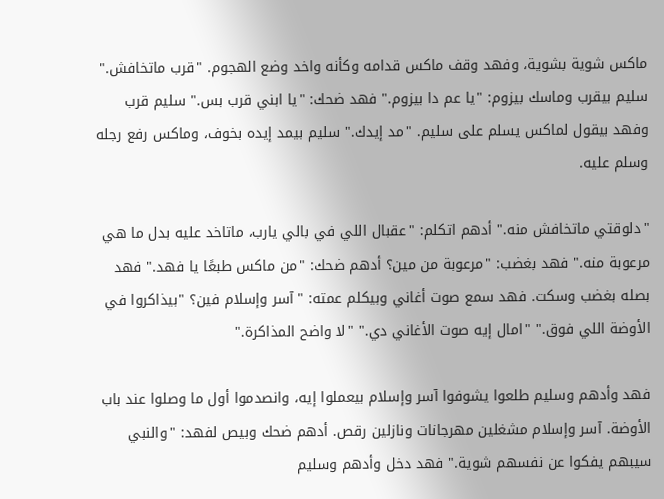ماكس شوية بشوية، وفهد وقف ماكس قدامه وكأنه واخد وضع الهجوم. "قرب ماتخافش." سليم بيقرب وماسك بيزوم: "يا عم دا بيزوم." فهد ضحك: "يا ابني قرب بس." سليم قرب وفهد بيقول لماكس يسلم على سليم. "مد إيدك." سليم بيمد إيده بخوف، وماكس رفع رجله وسلم عليه.

"دلوقتي ماتخافش منه." أدهم اتكلم: "عقبال اللي في بالي يارب، ماتاخد عليه بدل ما هي مرعوبة منه." فهد بغضب: "مرعوبة من مين؟ أدهم ضحك: "من ماكس طبعًا يا فهد." فهد بصله بغضب وسكت. فهد سمع صوت أغاني وبيكلم عمته: "آسر وإسلام فين؟ "بيذاكروا في الأوضة اللي فوق." "امال إيه صوت الأغاني دي." "لا واضح المذاكرة."

فهد وأدهم وسليم طلعوا يشوفوا آسر وإسلام بيعملوا إيه، وانصدموا أول ما وصلوا عند باب الأوضة. آسر وإسلام مشغلين مهرجانات ونازلين رقص. أدهم ضحك وبيص لفهد: "والنبي سيبهم يفكوا عن نفسهم شوية." فهد دخل وأدهم وسليم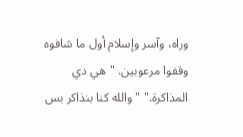وراه، وآسر وإسلام أول ما شافوه وقفوا مرعوبين. "هي دي المذاكرة." "والله كنا بنذاكر بس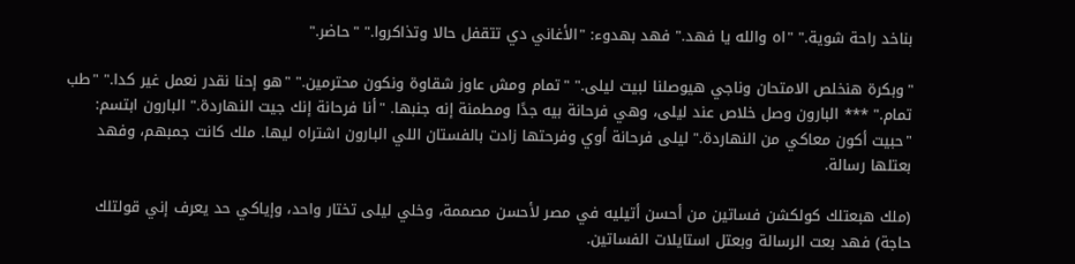بناخد راحة شوية." "اه والله يا فهد." فهد بهدوء: "الأغاني دي تتقفل حالا وتذاكروا." "حاضر."

"وبكرة هنخلص الامتحان وناجي هيوصلنا لبيت ليلى." "تمام ومش عاوز شقاوة ونكون محترمين." "هو إحنا نقدر نعمل غير كدا." "طب تمام." *** البارون وصل خلاص عند ليلى، وهي فرحانة بيه جدًا ومطمنة إنه جنبها. "أنا فرحانة إنك جيت النهاردة." البارون ابتسم: "حبيت أكون معاكي من النهاردة." ليلى فرحانة أوي وفرحتها زادت بالفستان اللي البارون اشتراه ليها. ملك كانت جمبهم، وفهد بعتلها رسالة.

(ملك هبعتلك كولكشن فساتين من أحسن أتيليه في مصر لأحسن مصممة، وخلي ليلى تختار واحد، وإياكي حد يعرف إني قولتلك حاجة) فهد بعت الرسالة وبعتل استايلات الفساتين.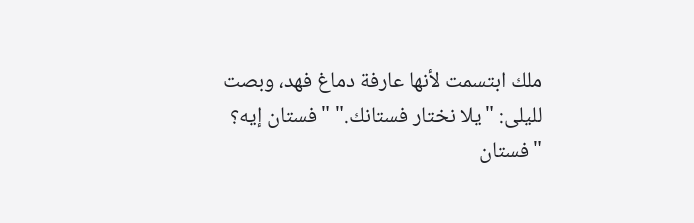ملك ابتسمت لأنها عارفة دماغ فهد، وبصت لليلى: "يلا نختار فستانك." "فستان إيه؟ "فستان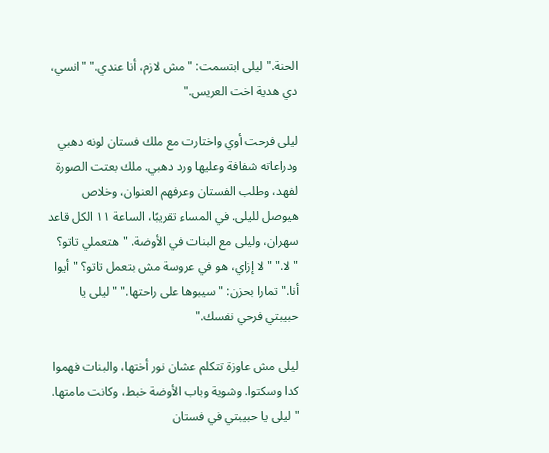الحنة." ليلى ابتسمت: "مش لازم، أنا عندي." "انسي، دي هدية اخت العريس."

ليلى فرحت أوي واختارت مع ملك فستان لونه دهبي ودراعاته شفافة وعليها ورد دهبي. ملك بعتت الصورة لفهد، وطلب الفستان وعرفهم العنوان، وخلاص هيوصل لليلى. في المساء تقريبًا، الساعة ١١ الكل قاعد سهران، وليلى مع البنات في الأوضة. "هتعملي تاتو؟ "لا." "لا إزاي، هو في عروسة مش بتعمل تاتو؟ "أيوا أنا." تمارا بحزن: "سيبوها على راحتها." "ليلى يا حبيبتي فرحي نفسك."

ليلى مش عاوزة تتكلم عشان نور أختها، والبنات فهموا كدا وسكتوا. وشوية وباب الأوضة خبط، وكانت مامتها. "ليلى يا حبيبتي في فستان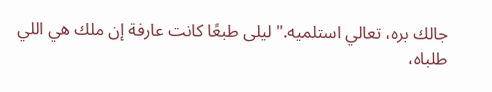جالك بره، تعالي استلميه." ليلى طبعًا كانت عارفة إن ملك هي اللي طلباه،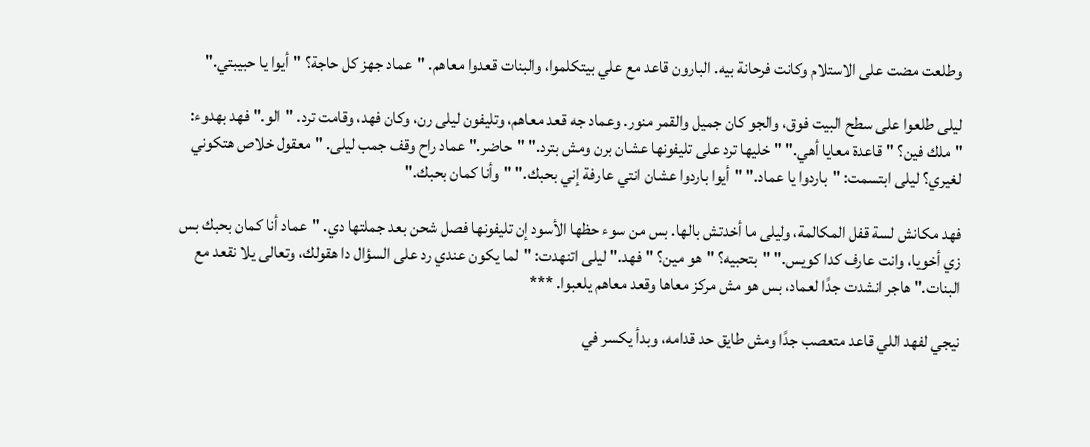وطلعت مضت على الاستلام وكانت فرحانة بيه. البارون قاعد مع علي بيتكلموا، والبنات قعدوا معاهم. "عماد جهز كل حاجة؟ "أيوا يا حبيبتي."

ليلى طلعوا على سطح البيت فوق، والجو كان جميل والقمر منور. وعماد جه قعد معاهم، وتليفون ليلى رن، وكان فهد، وقامت ترد. "الو." فهد بهدوء: "ملك فين؟ "قاعدة معايا أهي." "خليها ترد على تليفونها عشان برن ومش بترد." "حاضر." عماد راح وقف جمب ليلى. "معقول خلاص هتكوني لغيري؟ ليلى ابتسمت: "باردوا يا عماد." "أيوا باردوا عشان انتي عارفة إني بحبك." "وأنا كمان بحبك."

فهد مكانش لسة قفل المكالمة، وليلى ما أخدتش بالها. بس من سوء حظها الأسود إن تليفونها فصل شحن بعد جملتها دي. "عماد أنا كمان بحبك بس زي أخويا، وانت عارف كدا كويس." "بتحبيه؟ "هو مين؟ "فهد." ليلى اتنهدت: "لما يكون عندي رد على السؤال دا هقولك، وتعالى يلا نقعد مع البنات." هاجر انشدت جدًا لعماد، بس هو مش مركز معاها وقعد معاهم يلعبوا. ***

نيجي لفهد اللي قاعد متعصب جدًا ومش طايق حد قدامه، وبدأ يكسر في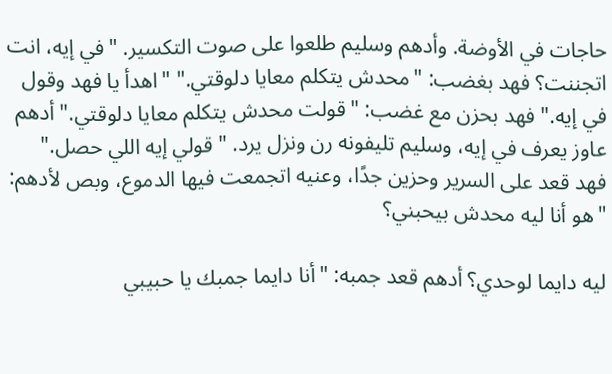حاجات في الأوضة. وأدهم وسليم طلعوا على صوت التكسير. "في إيه، انت اتجننت؟ فهد بغضب: "محدش يتكلم معايا دلوقتي." "اهدأ يا فهد وقول في إيه." فهد بحزن مع غضب: "قولت محدش يتكلم معايا دلوقتي." أدهم عاوز يعرف في إيه، وسليم تليفونه رن ونزل يرد. "قولي إيه اللي حصل." فهد قعد على السرير وحزين جدًا، وعنيه اتجمعت فيها الدموع، وبص لأدهم: "هو أنا ليه محدش بيحبني؟

ليه دايما لوحدي؟ أدهم قعد جمبه: "أنا دايما جمبك يا حبيبي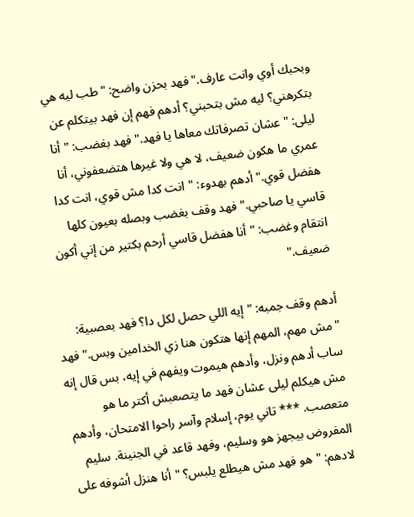وبحبك أوي وانت عارف." فهد بحزن واضح: "طب ليه هي بتكرهني؟ ليه مش بتحبني؟ أدهم فهم إن فهد بيتكلم عن ليلى: "عشان تصرفاتك معاها يا فهد." فهد بغضب: "أنا عمري ما هكون ضعيف، لا هي ولا غيرها هتضعفوني، أنا هفضل قوي." أدهم بهدوء: "انت كدا مش قوي، انت كدا قاسي يا صاحبي." فهد وقف بغضب وبصله بعيون كلها انتقام وغضب: "أنا هفضل قاسي أرحم بكتير من إني أكون ضعيف."

أدهم وقف جمبه: "إيه اللي حصل لكل دا؟ فهد بعصبية: "مش مهم، المهم إنها هتكون هنا زي الخدامين وبس." فهد ساب أدهم ونزل، وأدهم هيموت ويفهم في إيه، بس قال إنه مش هيكلم ليلى عشان فهد ما يتصعبش أكتر ما هو متعصب. *** تاني يوم، إسلام وآسر راحوا الامتحان، وأدهم المفروض بيجهز هو وسليم، وفهد قاعد في الجنينة. سليم لادهم: "هو فهد مش هيطلع يلبس؟ "أنا هنزل أشوفه على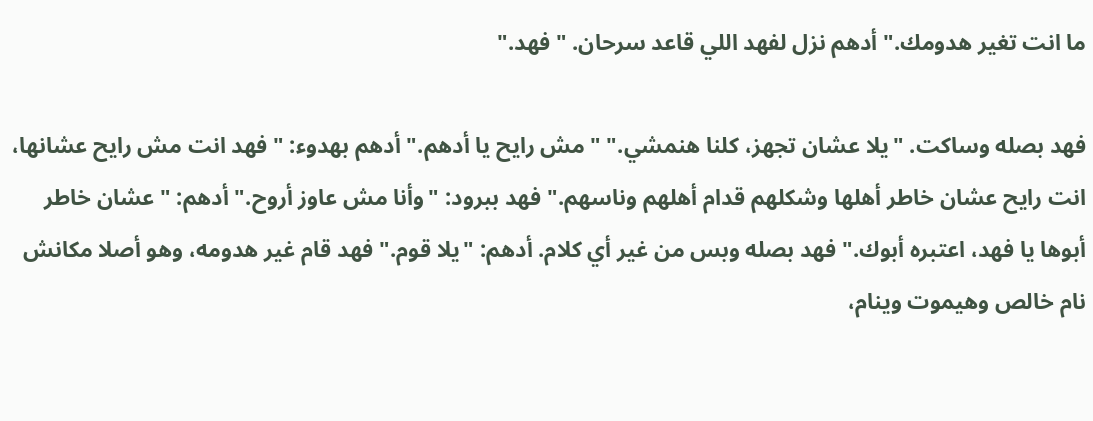ما انت تغير هدومك." أدهم نزل لفهد اللي قاعد سرحان. "فهد."

فهد بصله وساكت. "يلا عشان تجهز، كلنا هنمشي." "مش رايح يا أدهم." أدهم بهدوء: "فهد انت مش رايح عشانها، انت رايح عشان خاطر أهلها وشكلهم قدام أهلهم وناسهم." فهد ببرود: "وأنا مش عاوز أروح." أدهم: "عشان خاطر أبوها يا فهد، اعتبره أبوك." فهد بصله وبس من غير أي كلام. أدهم: "يلا قوم." فهد قام غير هدومه، وهو أصلا مكانش نام خالص وهيموت وينام،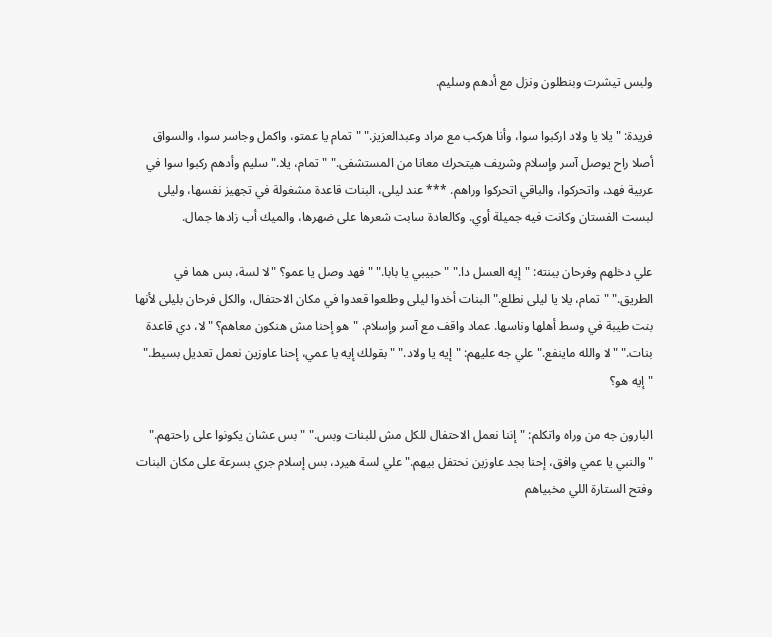ولبس تيشرت وبنطلون ونزل مع أدهم وسليم.

فريدة: "يلا يا ولاد اركبوا سوا، وأنا هركب مع مراد وعبدالعزيز." "تمام يا عمتو، واكمل وجاسر سوا، والسواق أصلا راح يوصل آسر وإسلام وشريف هيتحرك معانا من المستشفى." "تمام، يلا." سليم وأدهم ركبوا سوا في عربية فهد، واتحركوا، والباقي اتحركوا وراهم. *** عند ليلى، البنات قاعدة مشغولة في تجهيز نفسها، وليلى لبست الفستان وكانت فيه جميلة أوي. وكالعادة سابت شعرها على ضهرها، والميك أب زادها جمال.

علي دخلهم وفرحان ببنته: "إيه العسل دا." "حبيبي يا بابا." "فهد وصل يا عمو؟ "لا لسة، بس هما في الطريق." "تمام، يلا يا ليلى نطلع." البنات أخدوا ليلى وطلعوا قعدوا في مكان الاحتفال، والكل فرحان بليلى لأنها بنت طيبة في وسط أهلها وناسها. عماد واقف مع آسر وإسلام. "هو إحنا مش هنكون معاهم؟ "لا، دي قاعدة بنات." "لا والله ماينفع." علي جه عليهم: "إيه يا ولاد." "بقولك إيه يا عمي، إحنا عاوزين نعمل تعديل بسيط." "إيه هو؟

البارون جه من وراه واتكلم: "إننا نعمل الاحتفال للكل مش للبنات وبس." "بس عشان يكونوا على راحتهم." "والنبي يا عمي وافق، إحنا بجد عاوزين نحتفل بيهم." علي لسة هيرد، بس إسلام جري بسرعة على مكان البنات وفتح الستارة اللي مخبياهم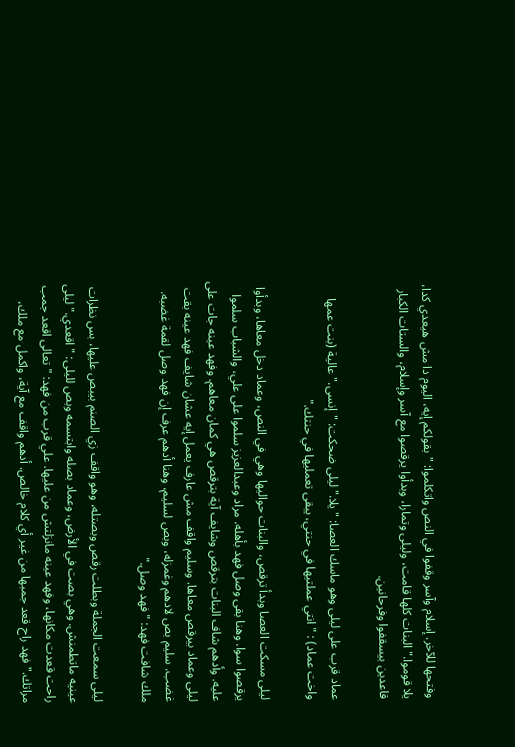وفتحها للآخر. إسلام وآسر وقفوا في النص واتكلموا: "بقولكم إيه، اليوم دا مش هيعدي كدا، يلا قوموا." البنات كلها قامت، وليلى وتمارا، وبدأوا يرقصوا مع آسر وإسلام، والستات الكبار قاعدين بيسقفوا وفرحانين.

عماد قرب على ليلى وهو ماسك العصا: "يلا." ليلى ضحكت: "إنسى." عالية (بنت عمها واخت عماد) : "انتي عملتيها في حنتي، يبقى تعمليها في حنتك."

ليلى مسكت العصا وبدأ ترقص، والبنات حواليها وهي في النص، وعماد دخل معاها، وبدأوا يرقصوا سوا. وهنا بقى وصل فهد بأهله. مراد وعبدالعزيز سلموا على علي، والشباب سلموا عليه. وأدهم شاف البنات بترقص وشايف آية بترقص هي كمان معاهم. وفهد عينه جات على ليلى وعماد بيرقص معاها. وسليم واقف مش عارف يعمل إيه عشان شايف فهد عينه بقت غضب. سليم بص لادهم وغمزله، وبص لسليم، وهنا أدهم عرف إن فهد وصل لقمة غضبه. ملك شافت فهد: "فهد وصل."

ليلى سمعت الجملة وبطلت رقص وبصتله، وهو واقف زي الصنم بيبص عليها، بس نظرات عينيه ماتطمنش. وهي بصت في الأرض، وعماد بصله وابتسمه وبص لليلى: "اقعدي." ليلى راحت قعدت مكانها، وفهد عينه مانزلتش من عليها. علي قرب من فهد: "تعالى اقعد جمب مراتك." فهد راح قعد جمبها من غير أي كلام خالص. أدهم واقف مع آية، واكمل مع ملك،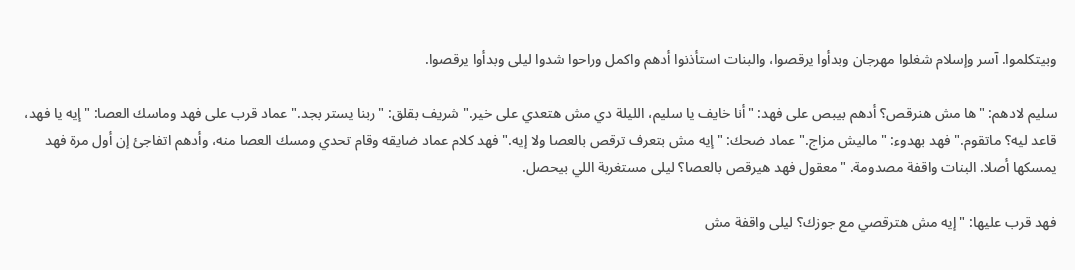وبيتكلموا. آسر وإسلام شغلوا مهرجان وبدأوا يرقصوا، والبنات استأذنوا أدهم واكمل وراحوا شدوا ليلى وبدأوا يرقصوا.

سليم لادهم: "ها مش هنرقص؟ أدهم بيبص على فهد: "أنا خايف يا سليم، الليلة دي مش هتعدي على خير." شريف بقلق: "ربنا يستر بجد." عماد قرب على فهد وماسك العصا: "إيه يا فهد، قاعد ليه؟ ماتقوم." فهد بهدوء: "ماليش مزاج." عماد ضحك: "إيه مش بتعرف ترقص بالعصا ولا إيه." فهد كلام عماد ضايقه وقام تحدي ومسك العصا منه، وأدهم اتفاجئ إن أول مرة فهد يمسكها أصلا. البنات واقفة مصدومة. "معقول فهد هيرقص بالعصا؟ ليلى مستغربة اللي بيحصل.

فهد قرب عليها: "إيه مش هترقصي مع جوزك؟ ليلى واقفة مش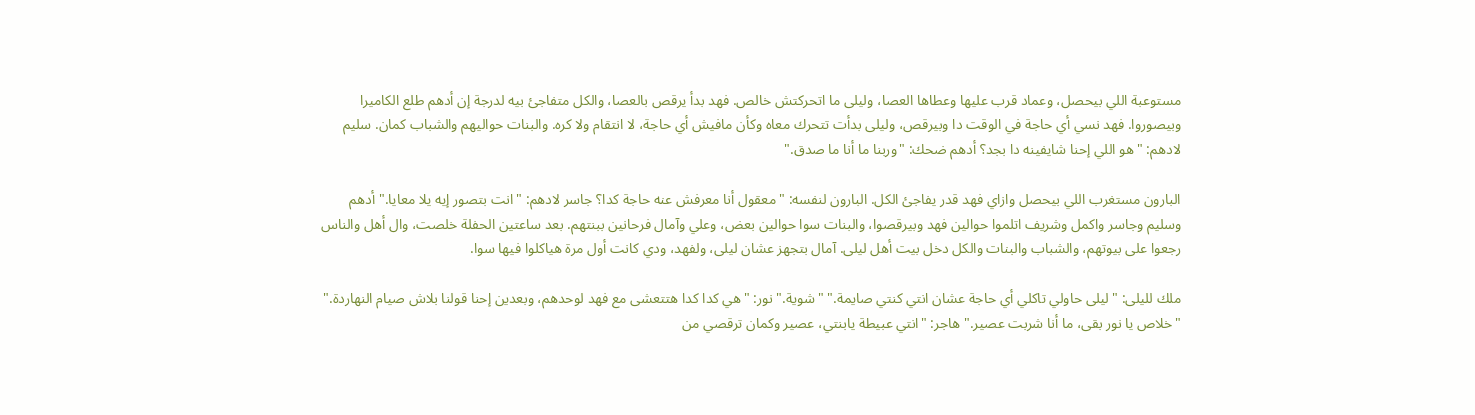مستوعبة اللي بيحصل، وعماد قرب عليها وعطاها العصا، وليلى ما اتحركتش خالص. فهد بدأ يرقص بالعصا، والكل متفاجئ بيه لدرجة إن أدهم طلع الكاميرا وبيصوروا. فهد نسي أي حاجة في الوقت دا وبيرقص، وليلى بدأت تتحرك معاه وكأن مافيش أي حاجة، لا انتقام ولا كره. والبنات حواليهم والشباب كمان. سليم لادهم: "هو اللي إحنا شايفينه دا بجد؟ أدهم ضحك: "وربنا ما أنا ما صدق."

البارون مستغرب اللي بيحصل وازاي فهد قدر يفاجئ الكل. البارون لنفسه: "معقول أنا معرفش عنه حاجة كدا؟ جاسر لادهم: "انت بتصور إيه يلا معايا." أدهم وسليم وجاسر واكمل وشريف اتلموا حوالين فهد وبيرقصوا، والبنات سوا حوالين بعض، وعلي وآمال فرحانين ببنتهم. بعد ساعتين الحفلة خلصت، وال أهل والناس رجعوا على بيوتهم، والشباب والبنات والكل دخل بيت أهل ليلى. آمال بتجهز عشان ليلى، ولفهد، ودي كانت أول مرة هياكلوا فيها سوا.

ملك لليلى: "ليلى حاولي تاكلي أي حاجة عشان انتي كنتي صايمة." "شوية." نور: "هي كدا كدا هتتعشى مع فهد لوحدهم، وبعدين إحنا قولنا بلاش صيام النهاردة." "خلاص يا نور بقى، ما أنا شربت عصير." هاجر: "انتي عبيطة يابنتي، عصير وكمان ترقصي من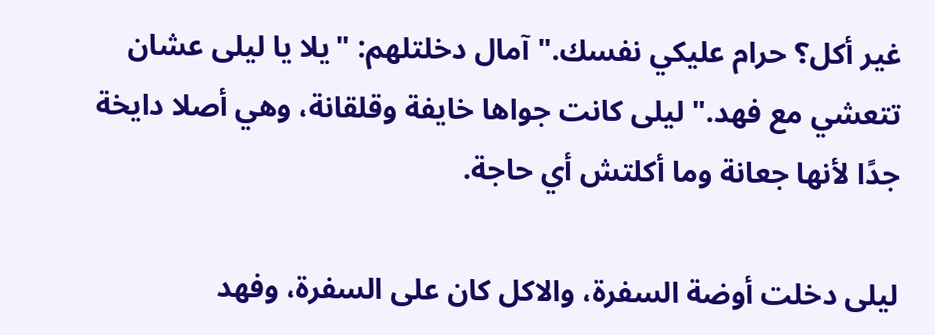غير أكل؟ حرام عليكي نفسك." آمال دخلتلهم: "يلا يا ليلى عشان تتعشي مع فهد." ليلى كانت جواها خايفة وقلقانة، وهي أصلا دايخة جدًا لأنها جعانة وما أكلتش أي حاجة.

ليلى دخلت أوضة السفرة، والاكل كان على السفرة، وفهد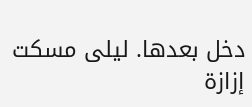دخل بعدها. ليلى مسكت إزازة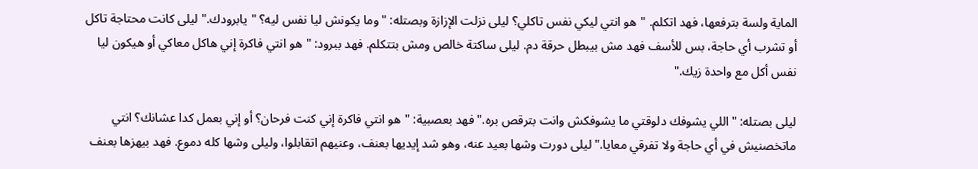الماية ولسة بترفعها، فهد اتكلم. "هو انتي ليكي نفس تاكلي؟ ليلى نزلت الإزازة وبصتله: "وما يكونش ليا نفس ليه؟ "يابرودك." ليلى كانت محتاجة تاكل أو تشرب أي حاجة، بس للأسف فهد مش بيبطل حرقة دم. ليلى ساكتة خالص ومش بتتكلم. فهد ببرود: "هو انتي فاكرة إني هاكل معاكي أو هيكون ليا نفس أكل مع واحدة زيك."

ليلى بصتله: "اللي يشوفك دلوقتي ما يشوفكش وانت بترقص بره." فهد بعصبية: "هو انتي فاكرة إني كنت فرحان؟ أو إني بعمل كدا عشانك؟ انتي ماتخصنيش في أي حاجة ولا تفرقي معايا." ليلى دورت وشها بعيد عنه، وهو شد إيديها بعنف، وعنيهم اتقابلوا، وليلى وشها كله دموع. فهد بيهزها بعنف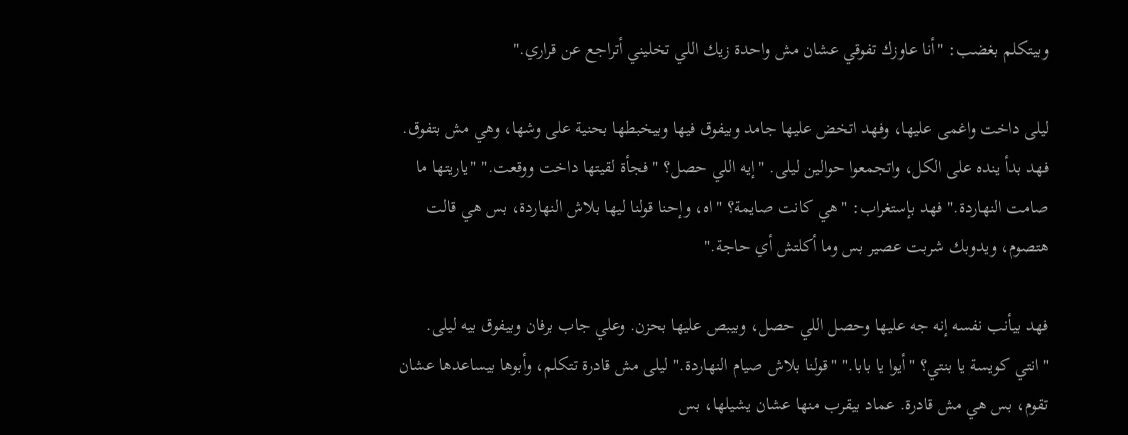وبيتكلم بغضب: "أنا عاوزك تفوقي عشان مش واحدة زيك اللي تخليني أتراجع عن قراري."

ليلى داخت واغمى عليها، وفهد اتخض عليها جامد وبيفوق فيها وبيخبطها بحنية على وشها، وهي مش بتفوق. فهد بدأ ينده على الكل، واتجمعوا حوالين ليلى. "إيه اللي حصل؟ "فجأة لقيتها داخت ووقعت." "ياريتها ما صامت النهاردة." فهد بإستغراب: "هي كانت صايمة؟ "اه، وإحنا قولنا ليها بلاش النهاردة، بس هي قالت هتصوم، ويدوبك شربت عصير بس وما أكلتش أي حاجة."

فهد بيأنب نفسه إنه جه عليها وحصل اللي حصل، وبيبص عليها بحزن. وعلي جاب برفان وبيفوق بيه ليلى. "انتي كويسة يا بنتي؟ "أيوا يا بابا." "قولنا بلاش صيام النهاردة." ليلى مش قادرة تتكلم، وأبوها بيساعدها عشان تقوم، بس هي مش قادرة. عماد بيقرب منها عشان يشيلها، بس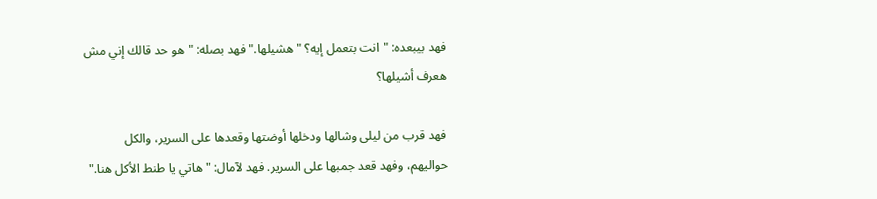فهد بيبعده: "انت بتعمل إيه؟ "هشيلها." فهد بصله: "هو حد قالك إني مش هعرف أشيلها؟

فهد قرب من ليلى وشالها ودخلها أوضتها وقعدها على السرير، والكل حواليهم، وفهد قعد جمبها على السرير. فهد لآمال: "هاتي يا طنط الأكل هنا."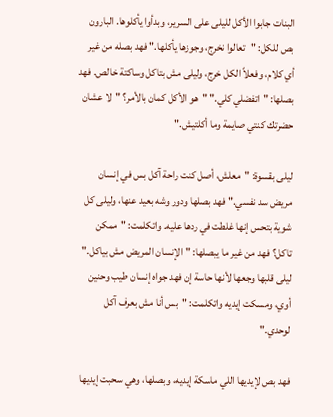البنات جابوا الأكل لليلى على السرير، وبدأوا يأكلوها. البارون بص للكل: "تعالوا نخرج، وجوزها يأكلها." فهد بصله من غير أي كلام، وفعلاً الكل خرج، وليلى مش بتاكل وساكتة خالص. فهد بصلها: "اتفضلي كلي." "هو الأكل كمان بالأمر؟ "لا عشان حضرتك كنتي صايمة وما أكلتيش."

ليلى بقسوة: "معلش، أصل كنت راحة آكل بس في إنسان مريض سد نفسي." فهد بصلها ودور وشه بعيد عنها، وليلى كل شوية بتحس إنها غلطت في ردها عليه. واتكلمت: "ممكن تاكل؟ فهد من غير ما يبصلها: "الإنسان المريض مش بياكل." ليلى قلبها وجعها لأنها حاسة إن فهد جواه إنسان طيب وحنين أوي، ومسكت إيديه واتكلمت: "بس أنا مش بعرف آكل لوحدي."

فهد بص لإيديها اللي ماسكة إيديه، وبصلها، وهي سحبت إيديها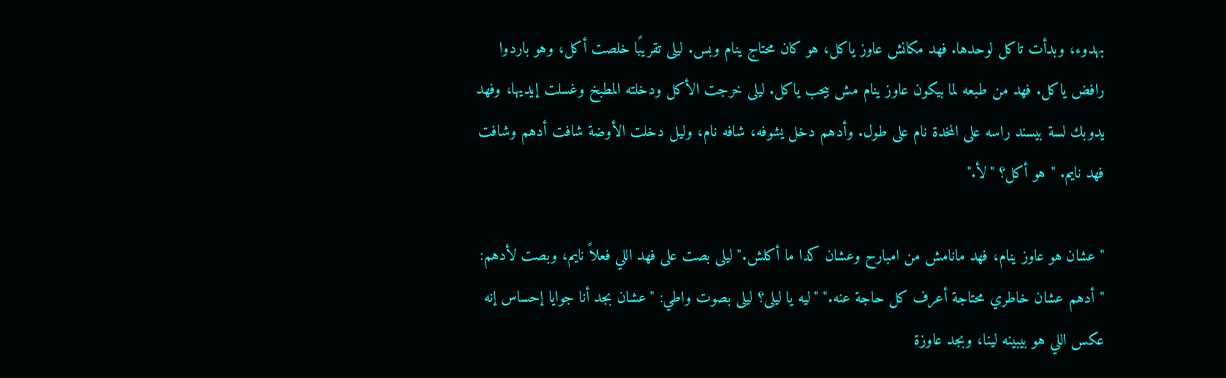بهدوء، وبدأت تاكل لوحدها. فهد مكانش عاوز ياكل، هو كان محتاج ينام وبس. ليلى تقريبًا خلصت أكل، وهو باردوا رافض ياكل. فهد من طبعه لما بيكون عاوز ينام مش بيحب ياكل. ليلى خرجت الأكل ودخلته المطبخ وغسلت إيديها، وفهد يدوبك لسة بيسند راسه على المخدة نام على طول. وأدهم دخل يشوفه، شافه نام، وليل دخلت الأوضة شافت أدهم وشافت فهد نايم. "هو أكل؟ "لأ."

"عشان هو عاوز ينام، فهد مانامش من امبارح وعشان كدا ما أكلش." ليلى بصت على فهد اللي فعلاً نايم، وبصت لأدهم: "أدهم عشان خاطري محتاجة أعرف كل حاجة عنه." "ليه يا ليلى؟ ليلى بصوت واطي: "عشان بجد أنا جوايا إحساس إنه عكس اللي هو بيبينه لينا، وبجد عاوزة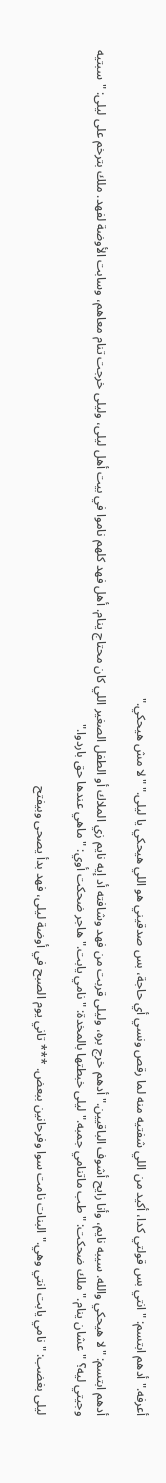أعرفه." أدهم ابتسم: "انتي بس قولتي كدا، أكيد من اللي شفتيه منه لما رقص ونسي أي حاجة، بس صدقيني هو اللي هيحكي يا ليلى." "لا مش هيحكي."

أدهم ابتسم: "لا هيحكي والله. سيبه نايم، وأنا رايح أشوف الباقيين." أدهم خرج بره، وليلى قربت من فهد وشافته أد إيه نايم زي الملاك أو الطفل الصغير اللي كان محتاج ينام. أهل فهد كلهم ناموا في بيت أهل ليلى، وليلى خرجت تنام معاهم، وسابت الأوضة لفهد. ملك بترخم على ليلى: "سبتيه وجيتي ليه؟ "عشان ينام." ملك ضحكت: "طب ماتنامي جمبه." ليلى خبطتها بالمخدة: "نامي يابت." هاجر ضحكت أوي: "ماهي عندها حق باردوا."

ليلى بغضب: "نامي يابت انتي وهي." البنات نامت سوا وفرحانين ببعض. *** تاني يوم الصبح في أوضة ليلى، فهد بدأ يصحى وبيفتح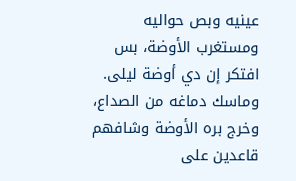عينيه وبص حواليه ومستغرب الأوضة، بس افتكر إن دي أوضة ليلى. وماسك دماغه من الصداع، وخرج بره الأوضة وشافهم قاعدين على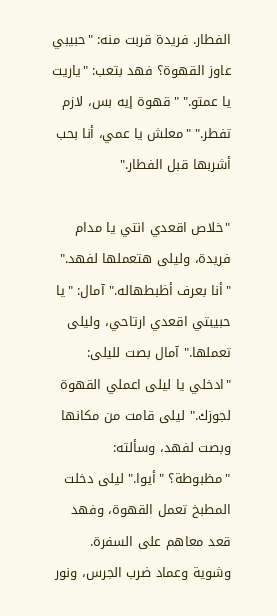الفطار. فريدة قربت منه: "حبيبي عاوز القهوة؟ فهد بتعب: "ياريت يا عمتو." "قهوة إيه بس، لازم تفطر." "معلش يا عمي، أنا بحب أشربها قبل الفطار."

"خلاص اقعدي انتي يا مدام فريدة، وليلى هتعملها لفهد." "أنا بعرف أظبطهاله." آمال: "يا حبيبتي اقعدي ارتاحي، وليلى تعملها." آمال بصت لليلى: "ادخلي يا ليلى اعملي القهوة لجوزك." ليلى قامت من مكانها وبصت لفهد، وسألته: "مظبوطة؟ "أيوا." ليلى دخلت المطبخ تعمل القهوة، وفهد قعد معاهم على السفرة. وشوية وعماد ضرب الجرس، ونور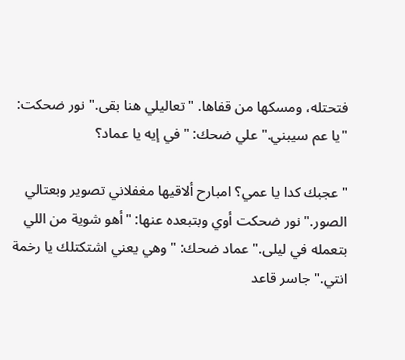فتحتله، ومسكها من قفاها. "تعاليلي هنا بقى." نور ضحكت: "يا عم سيبني." علي ضحك: "في إيه يا عماد؟

"عجبك كدا يا عمي؟ امبارح ألاقيها مغفلاني تصوير وبعتالي الصور." نور ضحكت أوي وبتبعده عنها: "أهو شوية من اللي بتعمله في ليلى." عماد ضحك: "وهي يعني اشتكتلك يا رخمة انتي." جاسر قاعد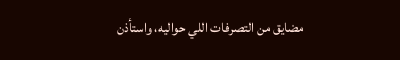مضايق من التصرفات اللي حواليه، واستأذن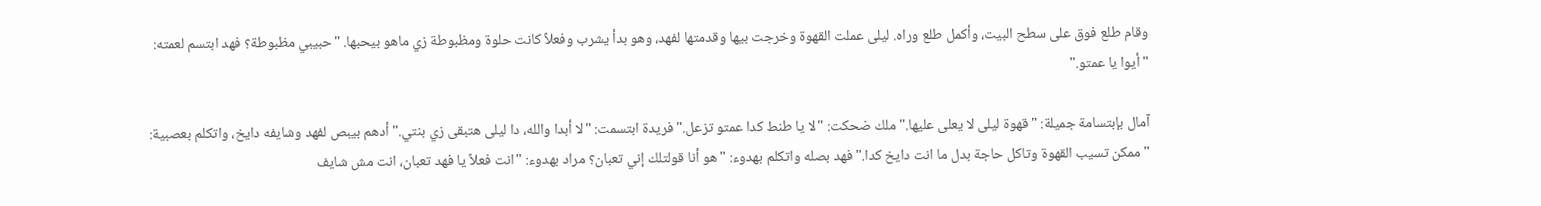وقام طلع فوق على سطح البيت، وأكمل طلع وراه. ليلى عملت القهوة وخرجت بيها وقدمتها لفهد، وهو بدأ يشرب وفعلاً كانت حلوة ومظبوطة زي ماهو بيحبها. "حبيبي مظبوطة؟ فهد ابتسم لعمته: "أيوا يا عمتو."

آمال بإبتسامة جميلة: "قهوة ليلى لا يعلى عليها." ملك ضحكت: "لا يا طنط كدا عمتو تزعل." فريدة ابتسمت: "لا أبدا والله، دا ليلى هتبقى زي بنتي." أدهم بيبص لفهد وشايفه دايخ، واتكلم بعصبية: "ممكن تسيب القهوة وتاكل حاجة بدل ما انت دايخ كدا." فهد بصله واتكلم بهدوء: "هو أنا قولتلك إني تعبان؟ مراد بهدوء: "انت فعلاً يا فهد تعبان، انت مش شايف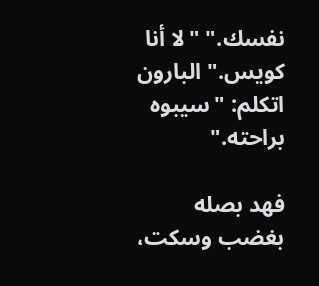نفسك." "لا أنا كويس." البارون اتكلم: "سيبوه براحته."

فهد بصله بغضب وسكت،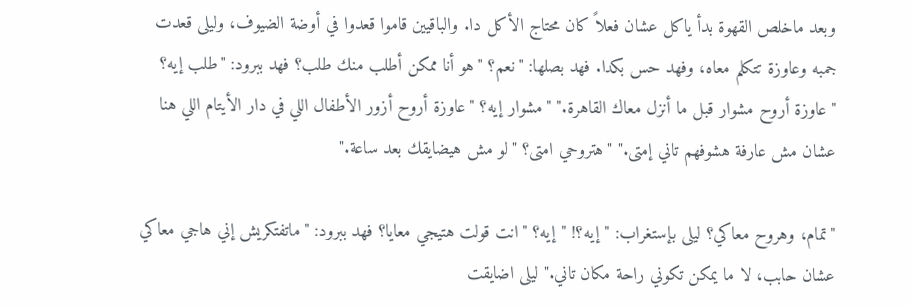وبعد ماخلص القهوة بدأ ياكل عشان فعلاً كان محتاج الأكل دا. والباقيين قاموا قعدوا في أوضة الضيوف، وليلى قعدت جمبه وعاوزة تتكلم معاه، وفهد حس بكدا. فهد بصلها: "نعم؟ "هو أنا ممكن أطلب منك طلب؟ فهد ببرود: "طلب إيه؟ "عاوزة أروح مشوار قبل ما أنزل معاك القاهرة." "مشوار إيه؟ "عاوزة أروح أزور الأطفال اللي في دار الأيتام اللي هنا عشان مش عارفة هشوفهم تاني إمتى." "هتروحي امتى؟ "لو مش هيضايقك بعد ساعة."

"تمام، وهروح معاكي؟ ليلى بإستغراب: "إيه؟! "إيه؟ "انت قولت هتيجي معايا؟ فهد ببرود: "ماتفتكريش إني هاجي معاكي عشان حابب، لا ما يمكن تكوني راحة مكان تاني." ليلى اضايقت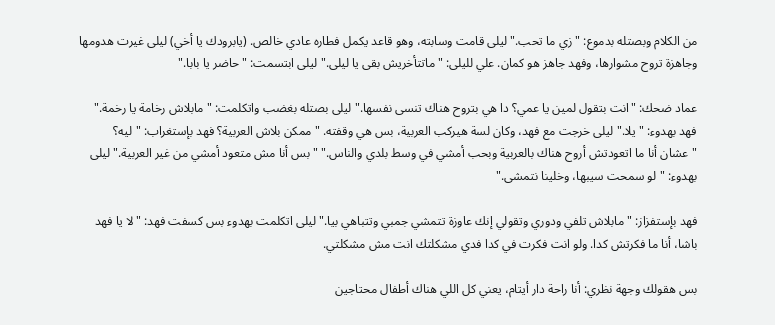من الكلام وبصتله بدموع: "زي ما تحب." ليلى قامت وسابته، وهو قاعد يكمل فطاره عادي خالص. (يابرودك يا أخي) ليلى غيرت هدومها وجاهزة تروح مشوارها، وفهد جاهز هو كمان. علي لليلى: "ماتتأخريش بقى يا ليلى." ليلى ابتسمت: "حاضر يا بابا."

عماد ضحك: "انت بتقول لمين يا عمي؟ دا هي بتروح هناك تنسى نفسها." ليلى بصتله بغضب واتكلمت: "مابلاش رخامة يا رخمة." فهد بهدوء: "يلا." ليلى خرجت مع فهد، وكان لسة هيركب العربية، بس هي وقفته. "ممكن بلاش العربية؟ فهد بإستغراب: "ليه؟ "عشان أنا ما اتعودتش أروح هناك بالعربية وبحب أمشي في وسط بلدي والناس." "بس أنا مش متعود أمشي من غير العربية." ليلى بهدوء: "لو سمحت سيبها، وخلينا نتمشى."

فهد بإستفزاز: "مابلاش تلفي ودوري وتقولي إنك عاوزة تتمشي جمبي وتتباهي بيا." ليلى اتكلمت بهدوء بس كسفت فهد: "لا يا فهد باشا، أنا ما فكرتش كدا. ولو انت فكرت في كدا فدي مشكلتك انت مش مشكلتي.

بس هقولك وجهة نظري: أنا راحة دار أيتام، يعني كل اللي هناك أطفال محتاجين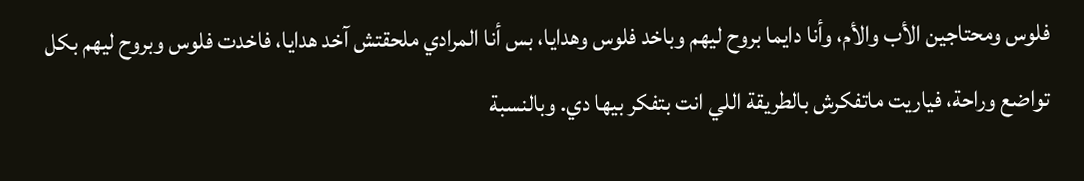فلوس ومحتاجين الأب والأم، وأنا دايما بروح ليهم وباخد فلوس وهدايا، بس أنا المرادي ملحقتش آخد هدايا، فاخدت فلوس وبروح ليهم بكل تواضع وراحة، فياريت ماتفكرش بالطريقة اللي انت بتفكر بيها دي. وبالنسبة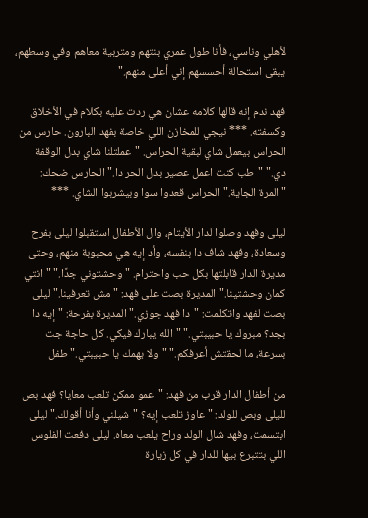لأهلي وناسي، فأنا طول عمري بنتهم ومتربية معاهم وفي وسطهم، يبقى استحالة أحسسهم إني أعلى منهم."

فهد ندم إنه قالها كلامه عشان هي ردت عليه بكلام في الأخلاق وكسفته. *** نيجي للمخازن اللي خاصة بفهد البارون. حارس من الحراس بيعمل شاي لبقية الحراس. "عملتلنا شاي بدل الوقفة دي." "طب كنت اعمل عصير بدل الحر دا." الحارس ضحك: "المرة الجاية." الحراس قعدوا سوا وبيشربوا الشاي. ***

ليلى وفهد وصلوا لدار الأيتام، وال الأطفال استقبلوا ليلى بفرح وسعادة، وفهد شاف دا بنفسه، وأد إيه هي محبوبة منهم، وحتى مديرة الدار قابلتها بكل حب واحترام. "وحشتوني جدًا." "انتي كمان وحشتينا." المديرة بصت على فهد: "مش تعرفينا." ليلى بصت لفهد واتكلمت: "دا فهد جوزي." المديرة بفرحة: "إيه دا بجد؟ مبروك يا حبيبتي." "الله يبارك فيكي. كل حاجة جت بسرعة، ما لحقتش أعرفكم." "ولا يهمك يا حبيبتي." طفل

من أطفال الدار قرب من فهد: "عمو ممكن تلعب معايا؟ فهد بص لليلى وبص للولد: "عاوز تلعب إيه؟ "شيلني وأنا أقولك." ليلى ابتسمت، وفهد شال الولد وراح يلعب معاه. ليلى دفعت الفلوس اللي بتتبرع بيها للدار في كل زيارة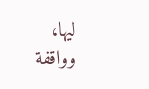ليها، وواقفة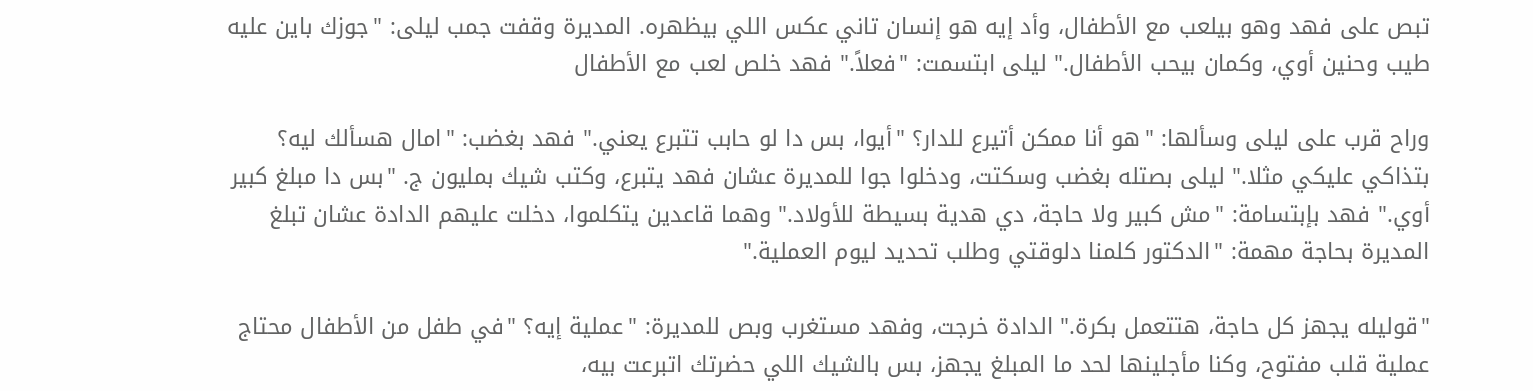تبص على فهد وهو بيلعب مع الأطفال، وأد إيه هو إنسان تاني عكس اللي بيظهره. المديرة وقفت جمب ليلى: "جوزك باين عليه طيب وحنين أوي، وكمان بيحب الأطفال." ليلى ابتسمت: "فعلاً." فهد خلص لعب مع الأطفال

وراح قرب على ليلى وسألها: "هو أنا ممكن أتيرع للدار؟ "أيوا، بس دا لو حابب تتبرع يعني." فهد بغضب: "امال هسألك ليه؟ بتذاكي عليكي مثلا." ليلى بصتله بغضب وسكتت، ودخلوا جوا للمديرة عشان فهد يتبرع، وكتب شيك بمليون ج. "بس دا مبلغ كبير أوي." فهد بإبتسامة: "مش كبير ولا حاجة، دي هدية بسيطة للأولاد." وهما قاعدين يتكلموا، دخلت عليهم الدادة عشان تبلغ المديرة بحاجة مهمة: "الدكتور كلمنا دلوقتي وطلب تحديد ليوم العملية."

"قوليله يجهز كل حاجة، هتتعمل بكرة." الدادة خرجت، وفهد مستغرب وبص للمديرة: "عملية إيه؟ "في طفل من الأطفال محتاج عملية قلب مفتوح، وكنا مأجلينها لحد ما المبلغ يجهز، بس بالشيك اللي حضرتك اتبرعت بيه،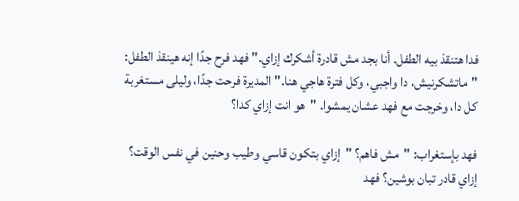فدا هتنقذ بيه الطفل. أنا بجد مش قادرة أشكرك إزاي." فهد فرح جدًا إنه هينقذ الطفل: "ماتشكرنيش، دا واجبي، وكل فترة هاجي هنا." المديرة فرحت جدًا، وليلى مستغربة كل دا، وخرجت مع فهد عشان يمشوا. "هو انت إزاي كدا؟

فهد بإستغراب: "مش فاهم؟ "إزاي بتكون قاسي وطيب وحنين في نفس الوقت؟ إزاي قادر تبان بوشين؟ فهد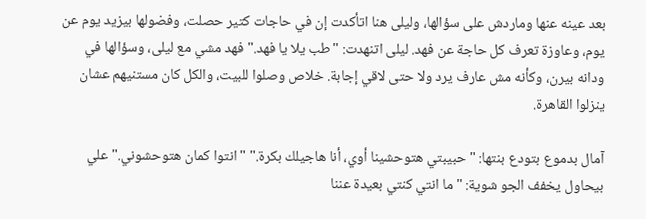بعد عينه عنها وماردش على سؤالها، وليلى هنا اتأكدت إن في حاجات كتير حصلت، وفضولها بيزيد يوم عن يوم، وعاوزة تعرف كل حاجة عن فهد. ليلى اتنهدت: "طب يلا يا فهد." فهد مشي مع ليلى، وسؤالها في ودانه بيرن، وكأنه مش عارف يرد ولا حتى لاقي إجابة. خلاص وصلوا للبيت، والكل كان مستنيهم عشان ينزلوا القاهرة.

آمال بدموع بتودع بنتها: "حبيبتي هتوحشينا أوي، أنا هاجيلك بكرة." "انتوا كمان هتوحشوني." علي بيحاول يخفف الجو شوية: "ما انتي كنتي بعيدة عننا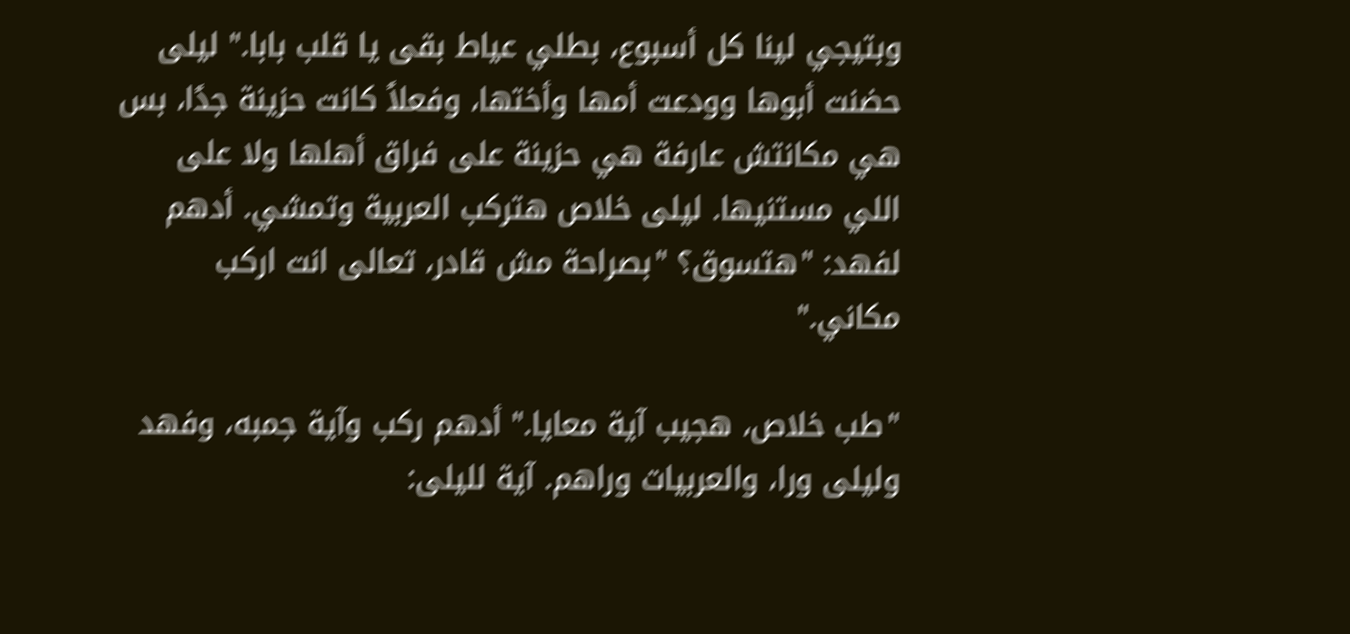وبتيجي لينا كل أسبوع، بطلي عياط بقى يا قلب بابا." ليلى حضنت أبوها وودعت أمها وأختها، وفعلاً كانت حزينة جدًا، بس هي مكانتش عارفة هي حزينة على فراق أهلها ولا على اللي مستنيها. ليلى خلاص هتركب العربية وتمشي. أدهم لفهد: "هتسوق؟ "بصراحة مش قادر، تعالى انت اركب مكاني."

"طب خلاص، هجيب آية معايا." أدهم ركب وآية جمبه، وفهد وليلى ورا، والعربيات وراهم. آية لليلى: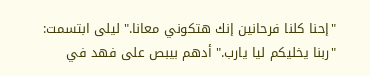"إحنا كلنا فرحانين إنك هتكوني معانا." ليلى ابتسمت: "ربنا يخليكم ليا يارب." أدهم بيبص على فهد في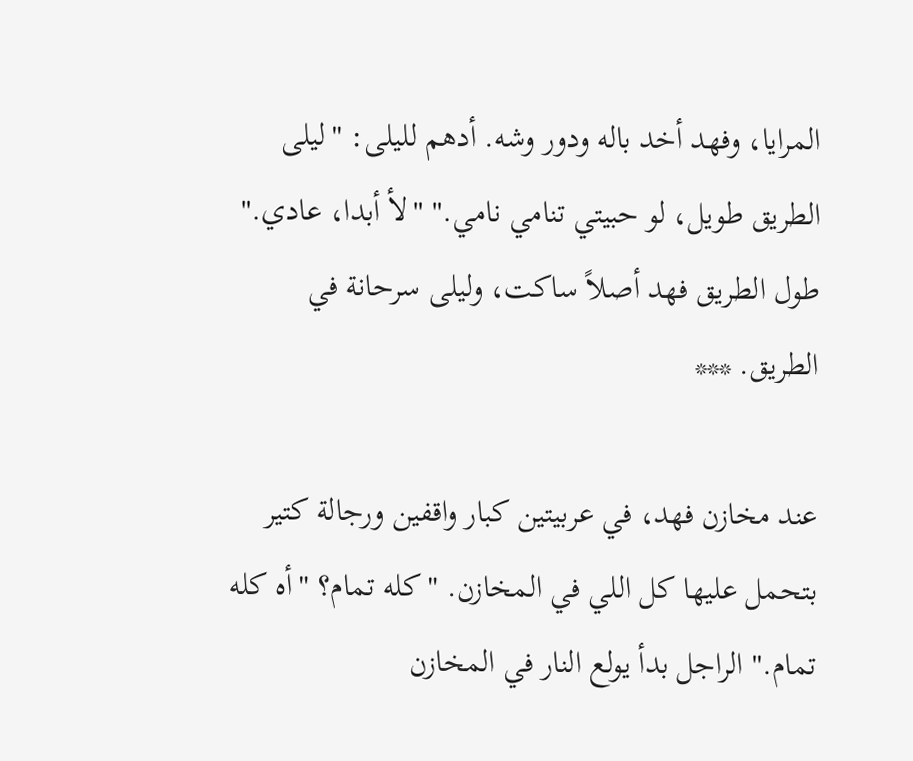المرايا، وفهد أخد باله ودور وشه. أدهم لليلى: "ليلى الطريق طويل، لو حبيتي تنامي نامي." "لأ أبدا، عادي." طول الطريق فهد أصلاً ساكت، وليلى سرحانة في الطريق. ***

عند مخازن فهد، في عربيتين كبار واقفين ورجالة كتير بتحمل عليها كل اللي في المخازن. "كله تمام؟ "أه كله تمام." الراجل بدأ يولع النار في المخازن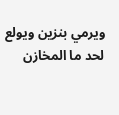ويرمي بنزين ويولع لحد ما المخازن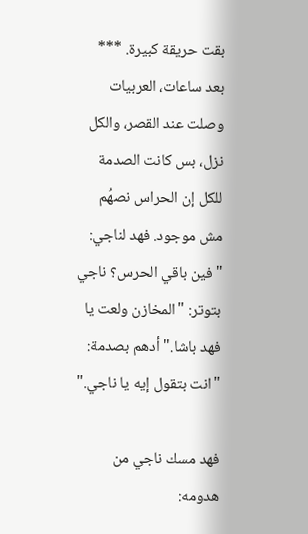بقت حريقة كبيرة. *** بعد ساعات، العربيات وصلت عند القصر، والكل نزل، بس كانت الصدمة للكل إن الحراس نصهُم مش موجود. فهد لناجي: "فين باقي الحرس؟ ناجي بتوتر: "المخازن ولعت يا فهد باشا." أدهم بصدمة: "انت بتقول إيه يا ناجي."

فهد مسك ناجي من هدومه: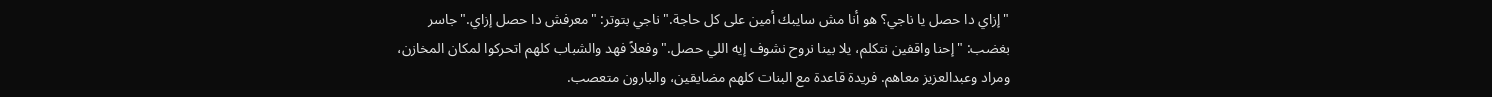"إزاي دا حصل يا ناجي؟ هو أنا مش سايبك أمين على كل حاجة." ناجي بتوتر: "معرفش دا حصل إزاي." جاسر بغضب: "إحنا واقفين نتكلم، يلا بينا نروح نشوف إيه اللي حصل." وفعلاً فهد والشباب كلهم اتحركوا لمكان المخازن، ومراد وعبدالعزيز معاهم. فريدة قاعدة مع البنات كلهم مضايقين، والبارون متعصب.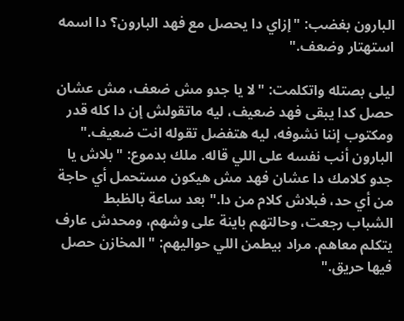البارون بغضب: "إزاي دا يحصل مع فهد البارون؟ دا اسمه استهتار وضعف."

ليلى بصتله واتكلمت: "لا يا جدو مش ضعف، مش عشان حصل كدا يبقى فهد ضعيف، ليه ماتقولش إن دا كله قدر ومكتوب إننا نشوفه، ليه هتفضل تقوله انت ضعيف." البارون أنب نفسه على اللي قاله. ملك بدموع: "بلاش يا جدو كلامك دا عشان فهد مش هيكون مستحمل أي حاجة من أي حد، فبلاش كلام من دا." بعد ساعة بالظبط الشباب رجعت، وحالتهم باينة على وشهم، ومحدش عارف يتكلم معاهم. مراد بيطمن اللي حواليهم: "المخازن حصل فيها حريق."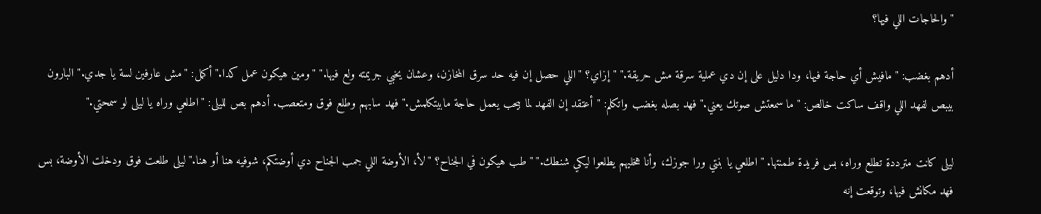"والحاجات اللي فيها؟

أدهم بغضب: "مافيش أي حاجة فيها، ودا دليل على إن دي عملية سرقة مش حريقة." "إزاي؟ "اللي حصل إن فيه حد سرق المخازن، وعشان يخبي جريمته ولع فيها." "ومين هيكون عمل كدا." أكمل: "مش عارفين لسة يا جدي." البارون بيبص لفهد اللي واقف ساكت خالص: "ما سمعتش صوتك يعني." فهد بصله بغضب واتكلم: "أعتقد إن الفهد لما بيحب يعمل حاجة مابيتكلمش." فهد سابهم وطلع فوق ومتعصب. أدهم بص لليلى: "اطلعي وراه يا ليلى لو سمحتي."

ليلى كانت مترددة تطلع وراه، بس فريدة طمنتها. "اطلعي يا بنتي ورا جوزك، وأنا هخليهم يطلعوا ليكي شنطك." "طب هيكون في الجناح؟ "لأ، الأوضة اللي جمب الجناح دي أوضتكم، شوفيه هنا أو هنا." ليلى طلعت فوق ودخلت الأوضة، بس فهد مكانش فيها، وتوقعت إنه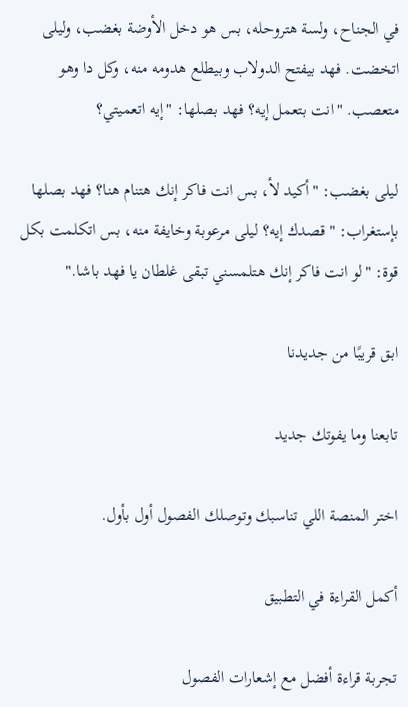في الجناح، ولسة هتروحله، بس هو دخل الأوضة بغضب، وليلى اتخضت. فهد بيفتح الدولاب وبيطلع هدومه منه، وكل دا وهو متعصب. "انت بتعمل إيه؟ فهد بصلها: "إيه اتعميتي؟

ليلى بغضب: "أكيد لأ، بس انت فاكر إنك هتنام هنا؟ فهد بصلها بإستغراب: "قصدك إيه؟ ليلى مرعوبة وخايفة منه، بس اتكلمت بكل قوة: "لو انت فاكر إنك هتلمسني تبقى غلطان يا فهد باشا."

ابق قريبًا من جديدنا

تابعنا وما يفوتك جديد

اختر المنصة اللي تناسبك وتوصلك الفصول أول بأول.

أكمل القراءة في التطبيق

تجربة قراءة أفضل مع إشعارات الفصول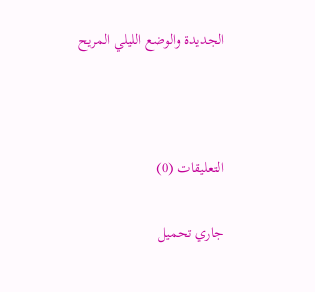الجديدة والوضع الليلي المريح



التعليقات (0)

جاري تحميل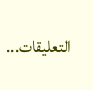التعليقات...